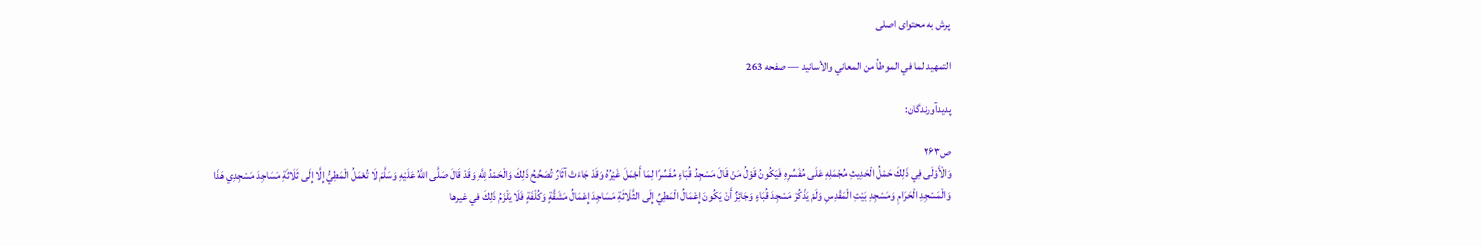پرش به محتوای اصلی

التمهيد لما في الموطأ من المعاني والأسانيد — صفحه 263

پدیدآورندگان:

ص۲۶۳
وَالْأَوْلَى فِي ذَلِكَ حَمْلُ الْحَدِيثِ مُجْمَلِهِ عَلَى مُفَسِّرِهِ فَيَكُونُ قَوْلُ مَنْ قَالَ مَسْجِدُ قُبَاءٍ مُفَسِّرًا لِمَا أَجْمَلَ غَيْرُهُ وَقَدْ جَاءَتْ آثَارٌ تُصَحِّحُ ذَلِكَ وَالْحَمْدُ لِلَّهِ وَقَدْ قَالَ صَلَّى اللَّهُ عَلَيْهِ وَسَلَّمَ لَا تُعْمَلُ الْمَطِيُّ إِلَّا إِلَى ثَلَاثَةِ مَسَاجِدَ مَسْجِدِي هَذَا وَالْمَسْجِدِ الْحَرَامِ وَمَسْجِدِ بَيْتِ الْمَقْدِسِ وَلَمْ يَذْكُرْ مَسْجِدَ قُبَاءٍ وَجَائِزٌ أَنْ يَكُونَ إِعْمَالُ الْمَطِيِّ إِلَى الثَّلَاثَةِ مَسَاجِدَ إِعْمَالُ مَشَقَّةٍ وَكُلْفَةٍ فَلَا يَلْزَمُ ذَلِكَ في غيرها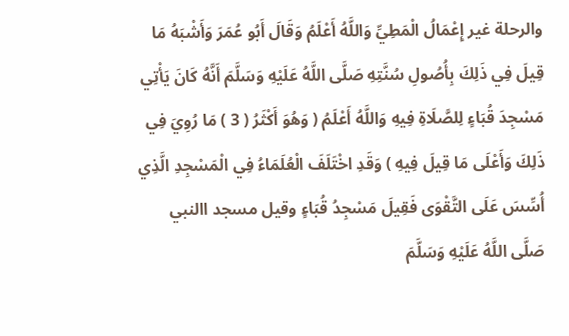والرحلة غير إِعْمَالُ الْمَطِيِّ وَاللَّهُ أَعْلَمُ وَقَالَ أَبُو عُمَرَ وَأَشْبَهُ مَا قِيلَ فِي ذَلِكَ بِأُصُولِ سُنَّتِهِ صَلَّى اللَّهُ عَلَيْهِ وَسَلَّمَ أَنَّهُ كَانَ يَأْتِي مَسْجِدَ قُبَاءٍ لِلصَّلَاةِ فِيهِ وَاللَّهُ أَعْلَمُ ( وَهُوَ أَكْثَرُ ( 3 ) مَا رُوِيَ فِي ذَلِكَ وَأَعْلَى مَا قِيلَ فِيهِ ) وَقَدِ اخْتَلَفَ الْعُلَمَاءُ فِي الْمَسْجِدِ الَّذِي أُسِّسَ عَلَى التَّقْوَى فَقِيلَ مَسْجِدُ قُبَاءٍ وقيل مسجد االنبي صَلَّى اللَّهُ عَلَيْهِ وَسَلَّمَ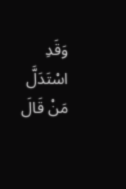وَقَدِ اسْتَدَلَّ مَنْ قَالَ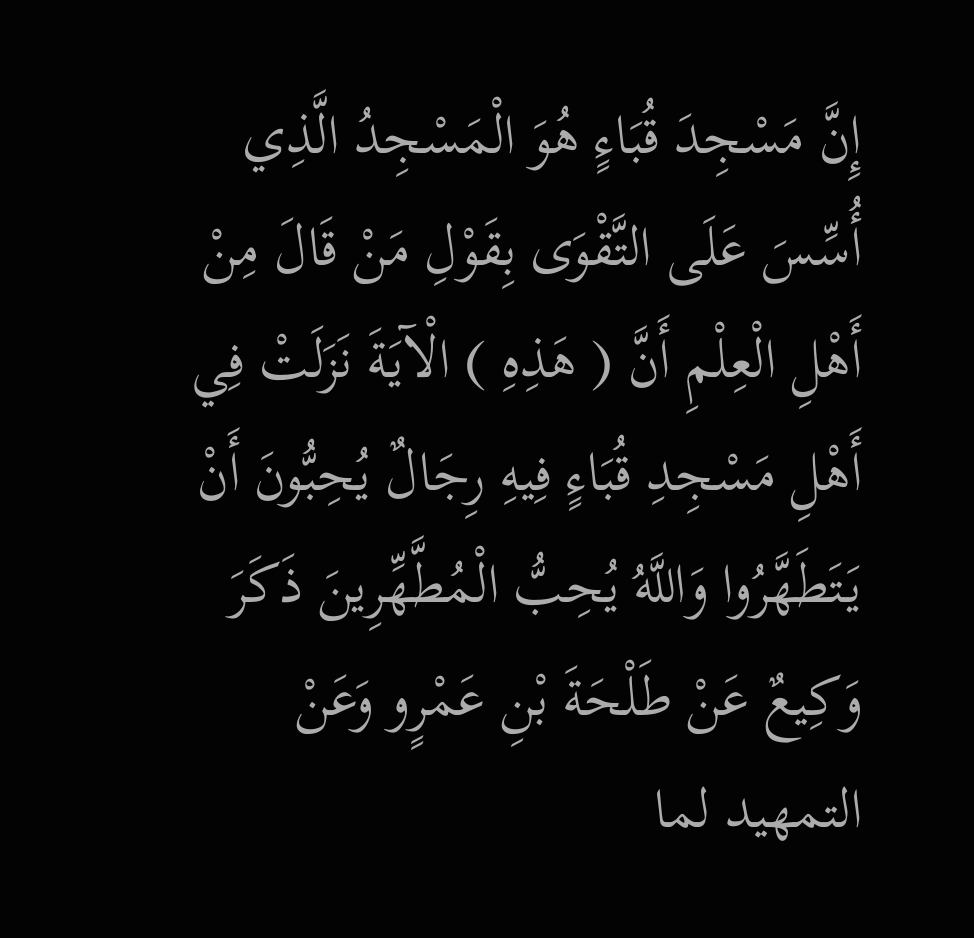إِنَّ مَسْجِدَ قُبَاءٍ هُوَ الْمَسْجِدُ الَّذِي أُسِّسَ عَلَى التَّقْوَى بِقَوْلِ مَنْ قَالَ مِنْ أَهْلِ الْعِلْمِ أَنَّ ( هَذِهِ ) الْآيَةَ نَزَلَتْ فِي أَهْلِ مَسْجِدِ قُبَاءٍ فِيهِ رِجَالٌ يُحِبُّونَ أَنْ يَتَطَهَّرُوا وَاللَّهُ يُحِبُّ الْمُطَّهِّرِينَ ذَكَرَ وَكِيعٌ عَنْ طَلْحَةَ بْنِ عَمْرٍو وَعَنْ
التمهيد لما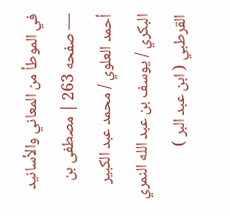في الموطأ من المعاني والأسانيد — صفحه 263 | مصطفى بن أحمد العلوي / محمد عبد الكبير البكري / يوسف بن عبد الله النمري القرطبي ( ابن عبد البر )